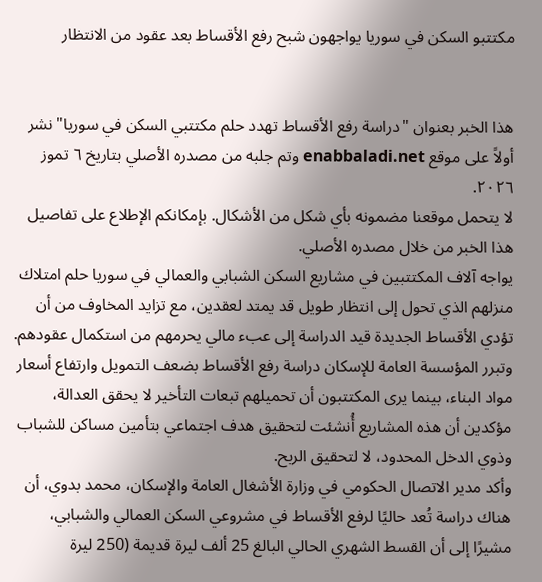مكتتبو السكن في سوريا يواجهون شبح رفع الأقساط بعد عقود من الانتظار


هذا الخبر بعنوان "دراسة رفع الأقساط تهدد حلم مكتتبي السكن في سوريا" نشر أولاً على موقع enabbaladi.net وتم جلبه من مصدره الأصلي بتاريخ ٦ تموز ٢٠٢٦.
لا يتحمل موقعنا مضمونه بأي شكل من الأشكال. بإمكانكم الإطلاع على تفاصيل هذا الخبر من خلال مصدره الأصلي.
يواجه آلاف المكتتبين في مشاريع السكن الشبابي والعمالي في سوريا حلم امتلاك منزلهم الذي تحول إلى انتظار طويل قد يمتد لعقدين، مع تزايد المخاوف من أن تؤدي الأقساط الجديدة قيد الدراسة إلى عبء مالي يحرمهم من استكمال عقودهم. وتبرر المؤسسة العامة للإسكان دراسة رفع الأقساط بضعف التمويل وارتفاع أسعار مواد البناء، بينما يرى المكتتبون أن تحميلهم تبعات التأخير لا يحقق العدالة، مؤكدين أن هذه المشاريع أُنشئت لتحقيق هدف اجتماعي بتأمين مساكن للشباب وذوي الدخل المحدود، لا لتحقيق الربح.
وأكد مدير الاتصال الحكومي في وزارة الأشغال العامة والإسكان، محمد بدوي، أن هناك دراسة تُعد حاليًا لرفع الأقساط في مشروعي السكن العمالي والشبابي، مشيرًا إلى أن القسط الشهري الحالي البالغ 25 ألف ليرة قديمة (250 ليرة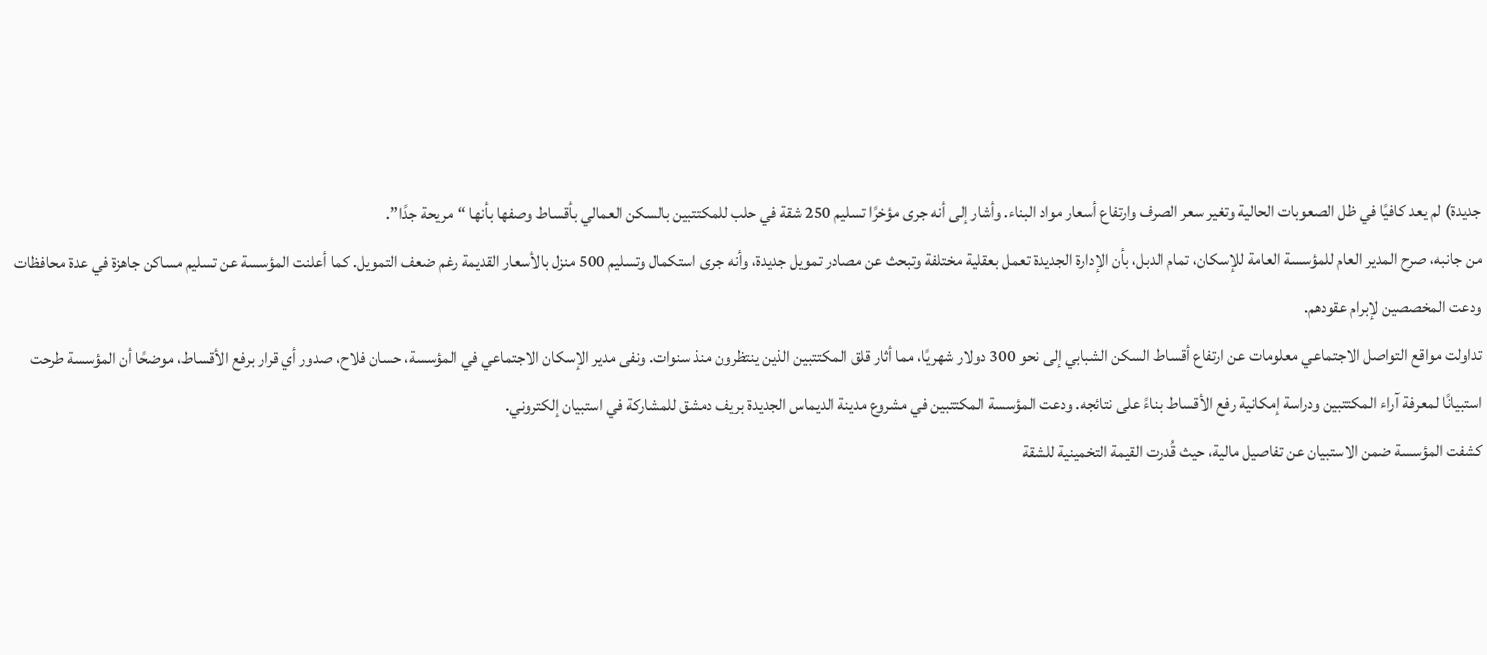جديدة) لم يعد كافيًا في ظل الصعوبات الحالية وتغير سعر الصرف وارتفاع أسعار مواد البناء. وأشار إلى أنه جرى مؤخرًا تسليم 250 شقة في حلب للمكتتبين بالسكن العمالي بأقساط وصفها بأنها “مريحة جدًا”.
من جانبه، صرح المدير العام للمؤسسة العامة للإسكان، تمام الدبل، بأن الإدارة الجديدة تعمل بعقلية مختلفة وتبحث عن مصادر تمويل جديدة، وأنه جرى استكمال وتسليم 500 منزل بالأسعار القديمة رغم ضعف التمويل. كما أعلنت المؤسسة عن تسليم مساكن جاهزة في عدة محافظات ودعت المخصصين لإبرام عقودهم.
تداولت مواقع التواصل الاجتماعي معلومات عن ارتفاع أقساط السكن الشبابي إلى نحو 300 دولار شهريًا، مما أثار قلق المكتتبين الذين ينتظرون منذ سنوات. ونفى مدير الإسكان الاجتماعي في المؤسسة، حسان فلاح، صدور أي قرار برفع الأقساط، موضحًا أن المؤسسة طرحت استبيانًا لمعرفة آراء المكتتبين ودراسة إمكانية رفع الأقساط بناءً على نتائجه. ودعت المؤسسة المكتتبين في مشروع مدينة الديماس الجديدة بريف دمشق للمشاركة في استبيان إلكتروني.
كشفت المؤسسة ضمن الاستبيان عن تفاصيل مالية، حيث قُدرت القيمة التخمينية للشقة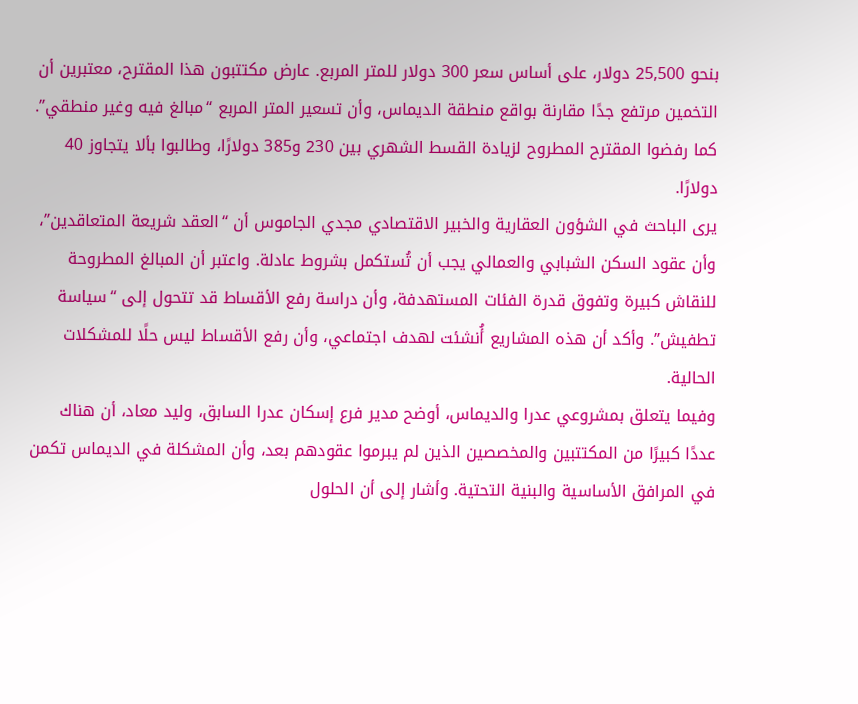بنحو 25,500 دولار، على أساس سعر 300 دولار للمتر المربع. عارض مكتتبون هذا المقترح، معتبرين أن التخمين مرتفع جدًا مقارنة بواقع منطقة الديماس، وأن تسعير المتر المربع “مبالغ فيه وغير منطقي”. كما رفضوا المقترح المطروح لزيادة القسط الشهري بين 230 و385 دولارًا، وطالبوا بألا يتجاوز 40 دولارًا.
يرى الباحث في الشؤون العقارية والخبير الاقتصادي مجدي الجاموس أن “العقد شريعة المتعاقدين”، وأن عقود السكن الشبابي والعمالي يجب أن تُستكمل بشروط عادلة. واعتبر أن المبالغ المطروحة للنقاش كبيرة وتفوق قدرة الفئات المستهدفة، وأن دراسة رفع الأقساط قد تتحول إلى “سياسة تطفيش”. وأكد أن هذه المشاريع أُنشئت لهدف اجتماعي، وأن رفع الأقساط ليس حلًا للمشكلات الحالية.
وفيما يتعلق بمشروعي عدرا والديماس، أوضح مدير فرع إسكان عدرا السابق، وليد معاد، أن هناك عددًا كبيرًا من المكتتبين والمخصصين الذين لم يبرموا عقودهم بعد، وأن المشكلة في الديماس تكمن في المرافق الأساسية والبنية التحتية. وأشار إلى أن الحلول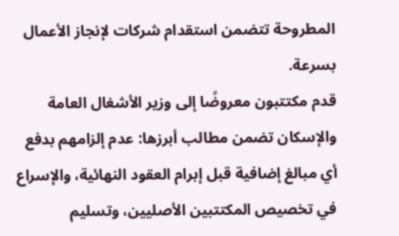المطروحة تتضمن استقدام شركات لإنجاز الأعمال بسرعة.
قدم مكتتبون معروضًا إلى وزير الأشغال العامة والإسكان تضمن مطالب أبرزها: عدم إلزامهم بدفع أي مبالغ إضافية قبل إبرام العقود النهائية، والإسراع في تخصيص المكتتبين الأصليين، وتسليم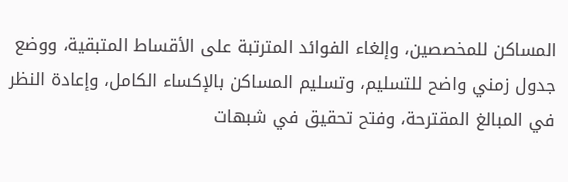المساكن للمخصصين، وإلغاء الفوائد المترتبة على الأقساط المتبقية، ووضع جدول زمني واضح للتسليم، وتسليم المساكن بالإكساء الكامل، وإعادة النظر في المبالغ المقترحة، وفتح تحقيق في شبهات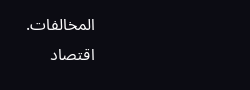المخالفات.
اقتصاد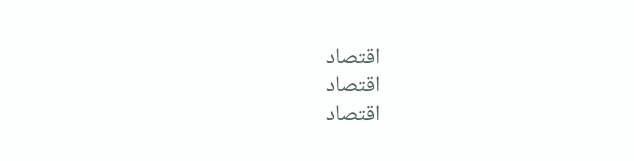اقتصاد
اقتصاد
اقتصاد